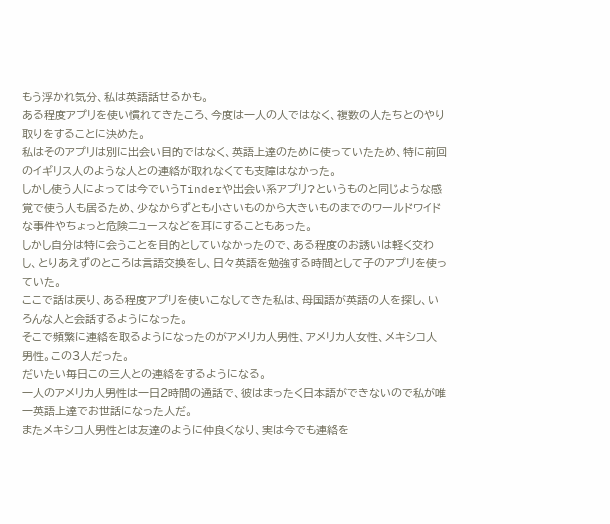もう浮かれ気分、私は英語話せるかも。
ある程度アプリを使い慣れてきたころ、今度は一人の人ではなく、複数の人たちとのやり取りをすることに決めた。
私はそのアプリは別に出会い目的ではなく、英語上達のために使っていたため、特に前回のイギリス人のような人との連絡が取れなくても支障はなかった。
しかし使う人によっては今でいうTinderや出会い系アプリ?というものと同じような感覚で使う人も居るため、少なからずとも小さいものから大きいものまでのワールドワイドな事件やちょっと危険ニュースなどを耳にすることもあった。
しかし自分は特に会うことを目的としていなかったので、ある程度のお誘いは軽く交わし、とりあえずのところは言語交換をし、日々英語を勉強する時間として子のアプリを使っていた。
ここで話は戻り、ある程度アプリを使いこなしてきた私は、母国語が英語の人を探し、いろんな人と会話するようになった。
そこで頻繁に連絡を取るようになったのがアメリカ人男性、アメリカ人女性、メキシコ人男性。この3人だった。
だいたい毎日この三人との連絡をするようになる。
一人のアメリカ人男性は一日2時間の通話で、彼はまったく日本語ができないので私が唯一英語上達でお世話になった人だ。
またメキシコ人男性とは友達のように仲良くなり、実は今でも連絡を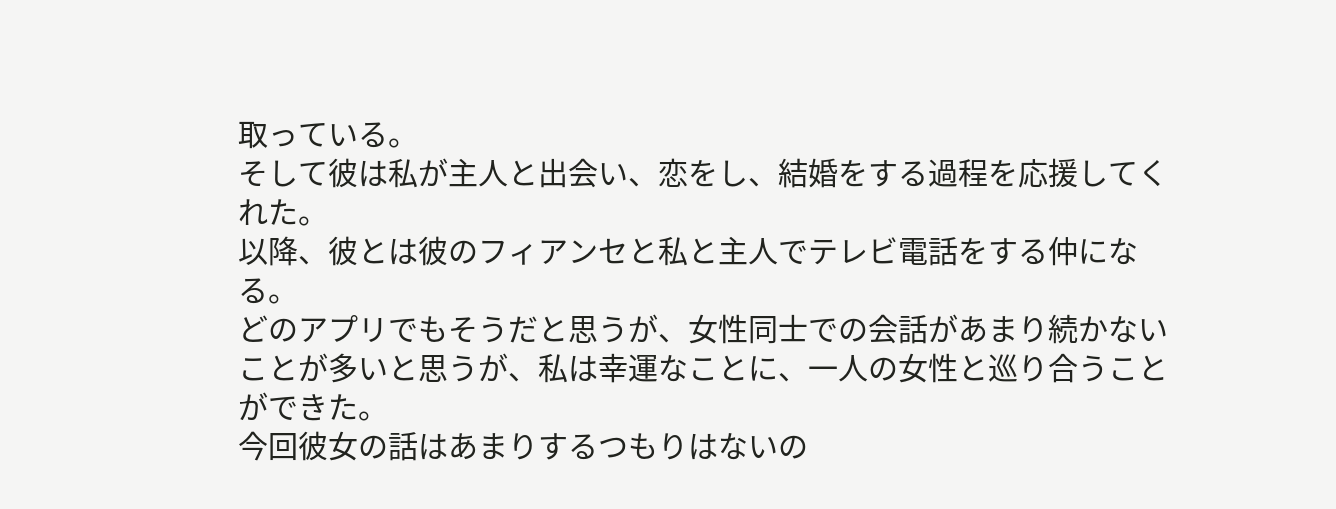取っている。
そして彼は私が主人と出会い、恋をし、結婚をする過程を応援してくれた。
以降、彼とは彼のフィアンセと私と主人でテレビ電話をする仲になる。
どのアプリでもそうだと思うが、女性同士での会話があまり続かないことが多いと思うが、私は幸運なことに、一人の女性と巡り合うことができた。
今回彼女の話はあまりするつもりはないの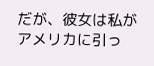だが、彼女は私がアメリカに引っ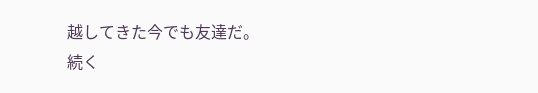越してきた今でも友達だ。
続く